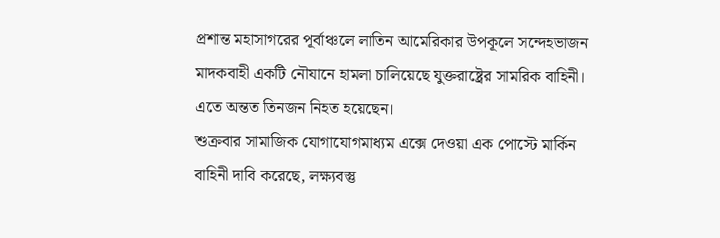প্রশান্ত মহাসাগরের পূর্বাঞ্চলে লাতিন আমেরিকার উপকূলে সন্দেহভাজন মাদকবাহী একটি নৌযানে হামলা চালিয়েছে যুক্তরাষ্ট্রের সামরিক বাহিনী। এতে অন্তত তিনজন নিহত হয়েছেন।
শুক্রবার সামাজিক যোগাযোগমাধ্যম এক্সে দেওয়া এক পোস্টে মার্কিন বাহিনী দাবি করেছে, লক্ষ্যবস্তু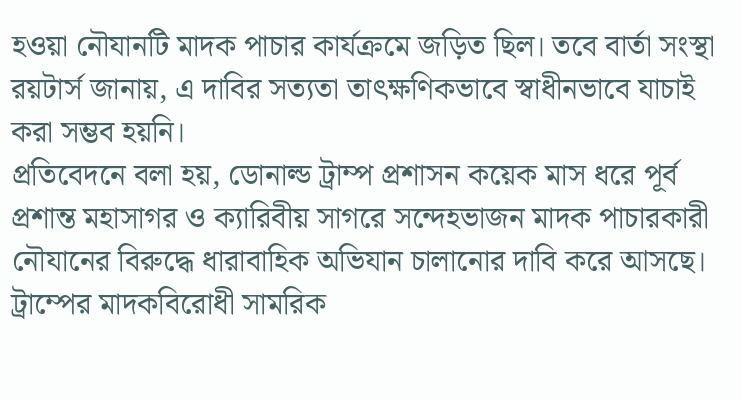হওয়া নৌযানটি মাদক পাচার কার্যক্রমে জড়িত ছিল। তবে বার্তা সংস্থা রয়টার্স জানায়, এ দাবির সত্যতা তাৎক্ষণিকভাবে স্বাধীনভাবে যাচাই করা সম্ভব হয়নি।
প্রতিবেদনে বলা হয়, ডোনাল্ড ট্রাম্প প্রশাসন কয়েক মাস ধরে পূর্ব প্রশান্ত মহাসাগর ও ক্যারিবীয় সাগরে সন্দেহভাজন মাদক পাচারকারী নৌযানের বিরুদ্ধে ধারাবাহিক অভিযান চালানোর দাবি করে আসছে।
ট্রাম্পের মাদকবিরোধী সামরিক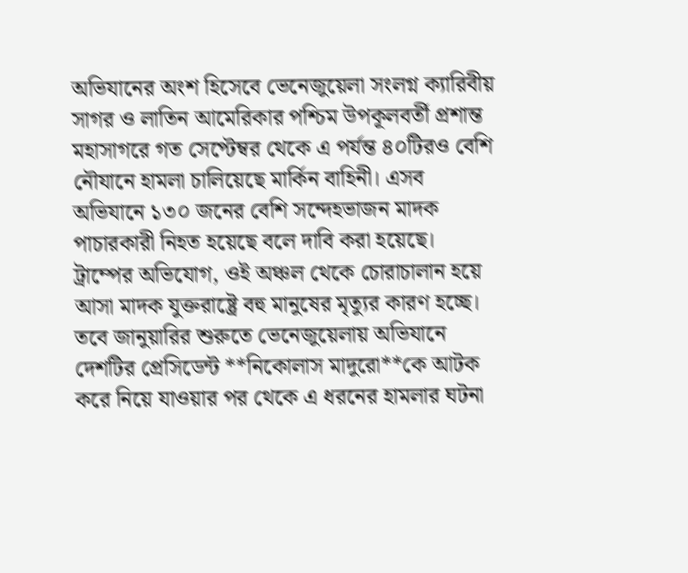অভিযানের অংশ হিসেবে ভেনেজুয়েলা সংলগ্ন ক্যারিবীয় সাগর ও লাতিন আমেরিকার পশ্চিম উপকূলবর্তী প্রশান্ত মহাসাগরে গত সেপ্টেম্বর থেকে এ পর্যন্ত ৪০টিরও বেশি নৌযানে হামলা চালিয়েছে মার্কিন বাহিনী। এসব অভিযানে ১৩০ জনের বেশি সন্দেহভাজন মাদক পাচারকারী নিহত হয়েছে বলে দাবি করা হয়েছে।
ট্রাম্পের অভিযোগ, ওই অঞ্চল থেকে চোরাচালান হয়ে আসা মাদক যুক্তরাষ্ট্রে বহু মানুষের মৃত্যুর কারণ হচ্ছে।
তবে জানুয়ারির শুরুতে ভেনেজুয়েলায় অভিযানে দেশটির প্রেসিডেন্ট **নিকোলাস মাদুরো**কে আটক করে নিয়ে যাওয়ার পর থেকে এ ধরনের হামলার ঘটনা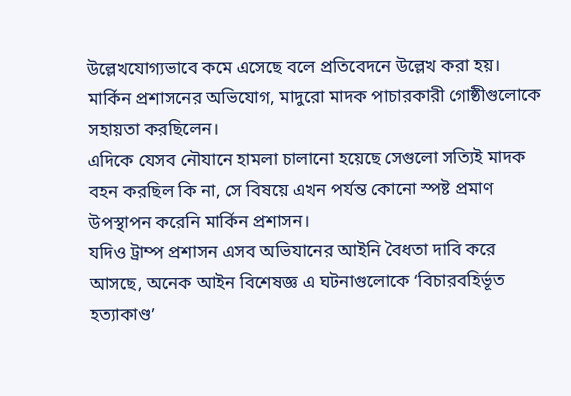উল্লেখযোগ্যভাবে কমে এসেছে বলে প্রতিবেদনে উল্লেখ করা হয়। মার্কিন প্রশাসনের অভিযোগ, মাদুরো মাদক পাচারকারী গোষ্ঠীগুলোকে সহায়তা করছিলেন।
এদিকে যেসব নৌযানে হামলা চালানো হয়েছে সেগুলো সত্যিই মাদক বহন করছিল কি না, সে বিষয়ে এখন পর্যন্ত কোনো স্পষ্ট প্রমাণ উপস্থাপন করেনি মার্কিন প্রশাসন।
যদিও ট্রাম্প প্রশাসন এসব অভিযানের আইনি বৈধতা দাবি করে আসছে, অনেক আইন বিশেষজ্ঞ এ ঘটনাগুলোকে ‘বিচারবহির্ভূত হত্যাকাণ্ড’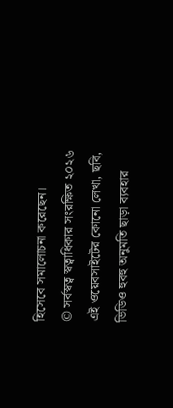হিসেবে সমালোচনা করেছেন।
© সর্বস্বত্ব স্বত্বাধিকার সংরক্ষিত ২০২৬
এই ওয়েবসাইটের কোনো লেখা, ছবি, ভিডিও হুবহু অনুমতি ছাড়া ব্যবহার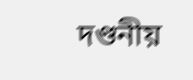দণ্ডনীয়